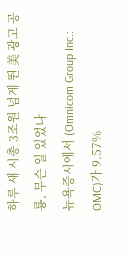하루 새 시총 3조원 넘게 뛴 美 광고 공룡, 무슨 일 있었나
뉴욕증시에서 (Omnicom Group Inc.: OMC)가 9.57%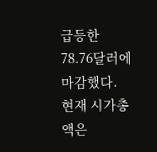급등한 78.76달러에 마감했다.
현재 시가총액은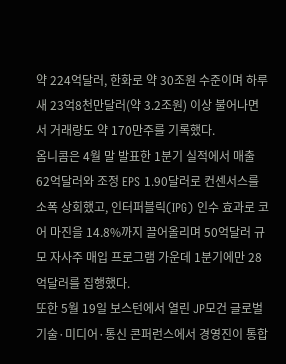약 224억달러, 한화로 약 30조원 수준이며 하루 새 23억8천만달러(약 3.2조원) 이상 불어나면서 거래량도 약 170만주를 기록했다.
옴니콤은 4월 말 발표한 1분기 실적에서 매출 62억달러와 조정 EPS 1.90달러로 컨센서스를 소폭 상회했고, 인터퍼블릭(IPG) 인수 효과로 코어 마진을 14.8%까지 끌어올리며 50억달러 규모 자사주 매입 프로그램 가운데 1분기에만 28억달러를 집행했다.
또한 5월 19일 보스턴에서 열린 JP모건 글로벌 기술·미디어·통신 콘퍼런스에서 경영진이 통합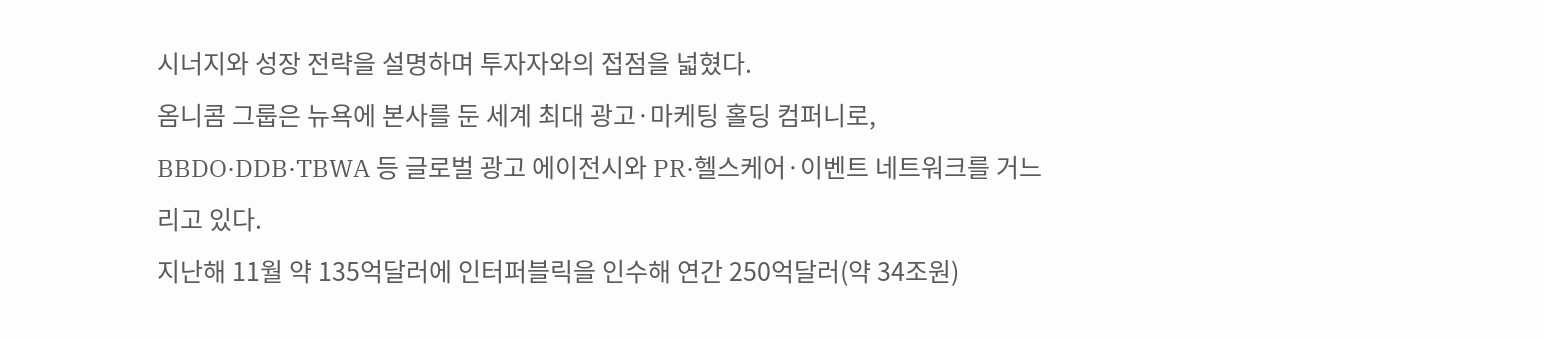시너지와 성장 전략을 설명하며 투자자와의 접점을 넓혔다.
옴니콤 그룹은 뉴욕에 본사를 둔 세계 최대 광고·마케팅 홀딩 컴퍼니로, BBDO·DDB·TBWA 등 글로벌 광고 에이전시와 PR·헬스케어·이벤트 네트워크를 거느리고 있다.
지난해 11월 약 135억달러에 인터퍼블릭을 인수해 연간 250억달러(약 34조원)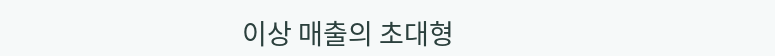이상 매출의 초대형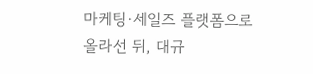마케팅·세일즈 플랫폼으로 올라선 뒤, 대규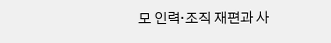모 인력·조직 재편과 사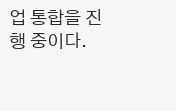업 통합을 진행 중이다.